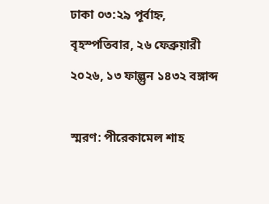ঢাকা ০৩:২৯ পূর্বাহ্ন, বৃহস্পতিবার, ২৬ ফেব্রুয়ারী ২০২৬, ১৩ ফাল্গুন ১৪৩২ বঙ্গাব্দ

স্মরণ: পীরেকামেল শাহ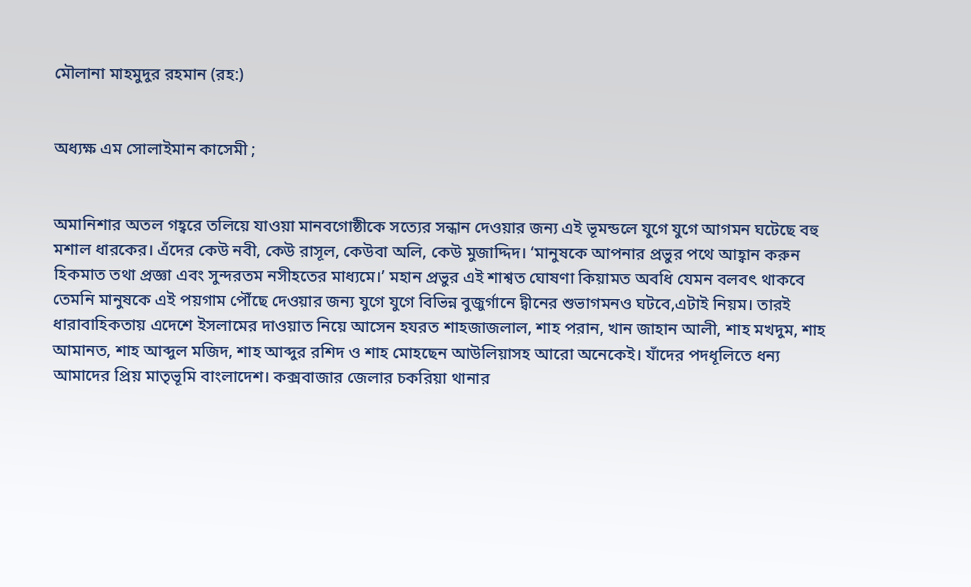মৌলানা মাহমুদুর রহমান (রহ:)


অধ্যক্ষ এম সোলাইমান কাসেমী ;


অমানিশার অতল গহ্বরে তলিয়ে যাওয়া মানবগোষ্ঠীকে সত্যের সন্ধান দেওয়ার জন্য এই ভূমন্ডলে যুগে যুগে আগমন ঘটেছে বহু মশাল ধারকের। এঁদের কেউ নবী, কেউ রাসূল, কেউবা অলি, কেউ মুজাদ্দিদ। ‘মানুষকে আপনার প্রভুর পথে আহ্বান করুন হিকমাত তথা প্রজ্ঞা এবং সুন্দরতম নসীহতের মাধ্যমে।’ মহান প্রভুর এই শাশ্বত ঘোষণা কিয়ামত অবধি যেমন বলবৎ থাকবে তেমনি মানুষকে এই পয়গাম পৌঁছে দেওয়ার জন্য যুগে যুগে বিভিন্ন বুজুর্গানে দ্বীনের শুভাগমনও ঘটবে,এটাই নিয়ম। তারই ধারাবাহিকতায় এদেশে ইসলামের দাওয়াত নিয়ে আসেন হযরত শাহজাজলাল, শাহ পরান, খান জাহান আলী, শাহ মখদুম, শাহ আমানত, শাহ আব্দুল মজিদ, শাহ আব্দুর রশিদ ও শাহ মোহছেন আউলিয়াসহ আরো অনেকেই। যাঁদের পদধূলিতে ধন্য আমাদের প্রিয় মাতৃভূমি বাংলাদেশ। কক্সবাজার জেলার চকরিয়া থানার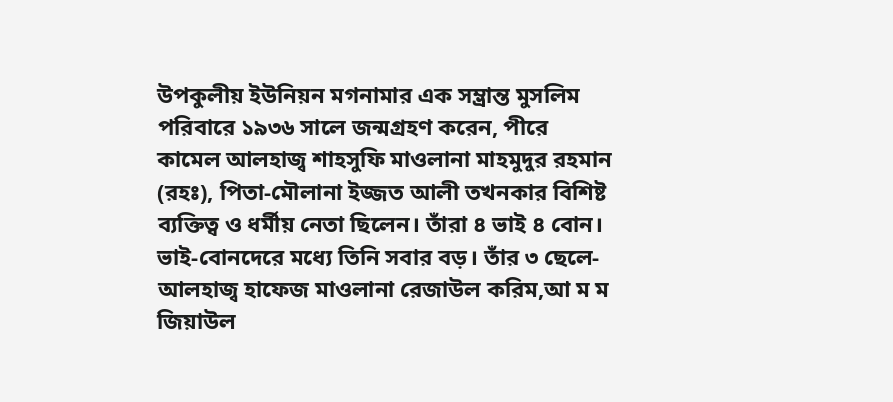উপকুলীয় ইউনিয়ন মগনামার এক সম্ভ্রান্ত মুসলিম পরিবারে ১৯৩৬ সালে জন্মগ্রহণ করেন, পীরে কামেল আলহাজ্ব শাহসুফি মাওলানা মাহমুদুর রহমান (রহঃ), পিতা-মৌলানা ইজ্জত আলী তখনকার বিশিষ্ট ব্যক্তিত্ব ও ধর্মীয় নেতা ছিলেন। তাঁরা ৪ ভাই ৪ বোন। ভাই-বোনদেরে মধ্যে তিনি সবার বড়। তাঁর ৩ ছেলে-আলহাজ্ব হাফেজ মাওলানা রেজাউল করিম,আ ম ম জিয়াউল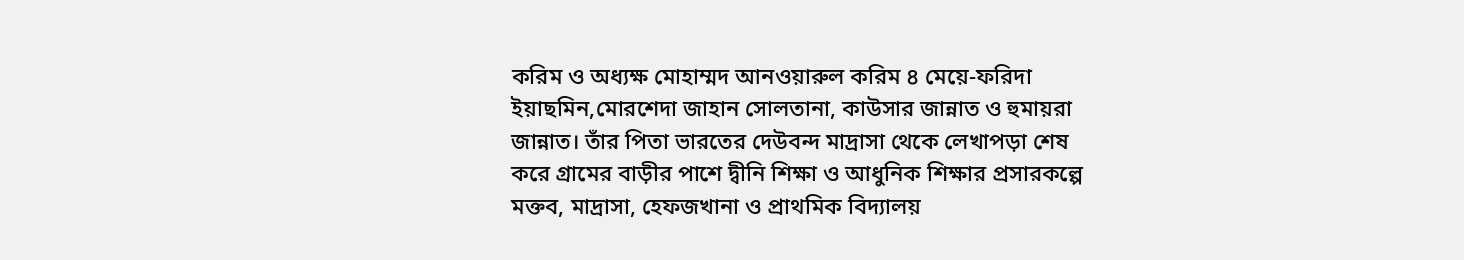করিম ও অধ্যক্ষ মোহাম্মদ আনওয়ারুল করিম ৪ মেয়ে-ফরিদা ইয়াছমিন,মোরশেদা জাহান সোলতানা, কাউসার জান্নাত ও হুমায়রা জান্নাত। তাঁর পিতা ভারতের দেউবন্দ মাদ্রাসা থেকে লেখাপড়া শেষ করে গ্রামের বাড়ীর পাশে দ্বীনি শিক্ষা ও আধুনিক শিক্ষার প্রসারকল্পে মক্তব, মাদ্রাসা, হেফজখানা ও প্রাথমিক বিদ্যালয়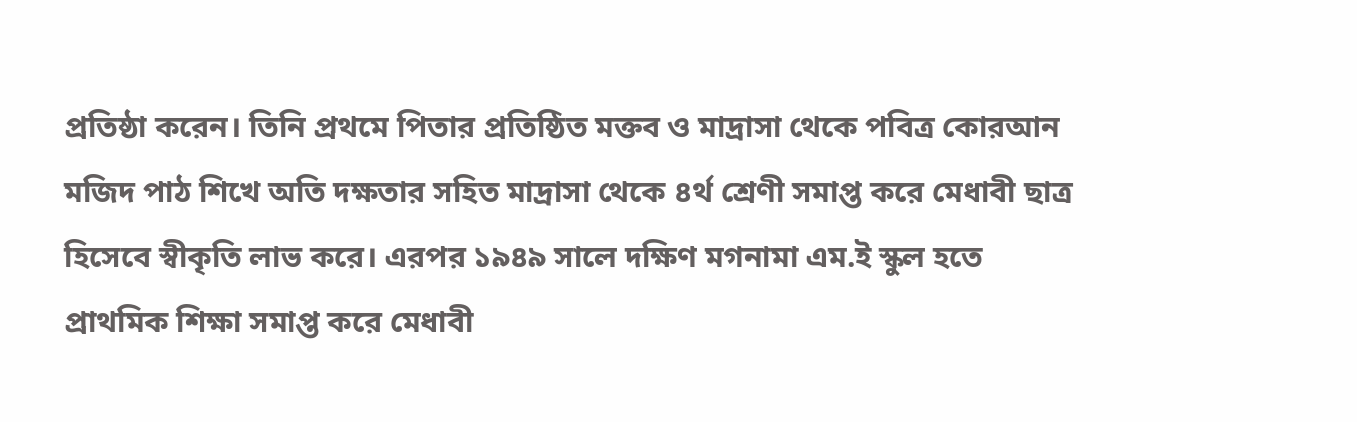প্রতিষ্ঠা করেন। তিনি প্রথমে পিতার প্রতিষ্ঠিত মক্তব ও মাদ্রাসা থেকে পবিত্র কোরআন মজিদ পাঠ শিখে অতি দক্ষতার সহিত মাদ্রাসা থেকে ৪র্থ শ্রেণী সমাপ্ত করে মেধাবী ছাত্র হিসেবে স্বীকৃতি লাভ করে। এরপর ১৯৪৯ সালে দক্ষিণ মগনামা এম.ই স্কুল হতে প্রাথমিক শিক্ষা সমাপ্ত করে মেধাবী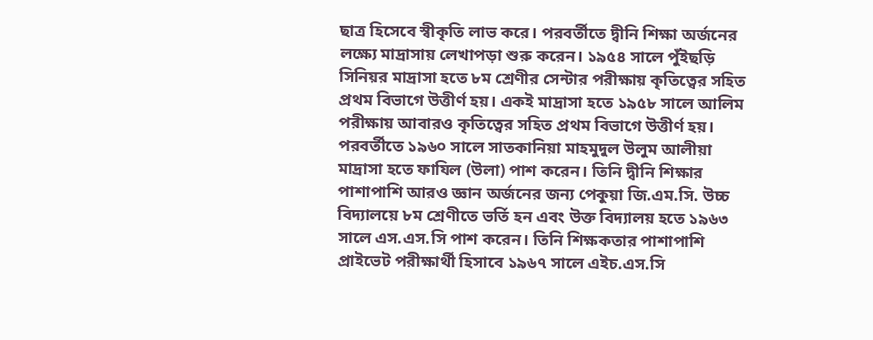ছাত্র হিসেবে স্বীকৃতি লাভ করে। পরবর্তীতে দ্বীনি শিক্ষা অর্জনের লক্ষ্যে মাদ্রাসায় লেখাপড়া শুরু করেন। ১৯৫৪ সালে পুঁইছড়ি সিনিয়র মাদ্রাসা হতে ৮ম শ্রেণীর সেন্টার পরীক্ষায় কৃতিত্বের সহিত প্রথম বিভাগে উত্তীর্ণ হয়। একই মাদ্রাসা হতে ১৯৫৮ সালে আলিম পরীক্ষায় আবারও কৃতিত্বের সহিত প্রথম বিভাগে উত্তীর্ণ হয়। পরবর্তীতে ১৯৬০ সালে সাতকানিয়া মাহমুদুল উলুম আলীয়া মাদ্রাসা হতে ফাযিল (উলা) পাশ করেন। তিনি দ্বীনি শিক্ষার পাশাপাশি আরও জ্ঞান অর্জনের জন্য পেকুয়া জি.এম.সি. উচ্চ বিদ্যালয়ে ৮ম শ্রেণীতে ভর্তি হন এবং উক্ত বিদ্যালয় হতে ১৯৬৩ সালে এস.এস.সি পাশ করেন। তিনি শিক্ষকতার পাশাপাশি প্রাইভেট পরীক্ষার্থী হিসাবে ১৯৬৭ সালে এইচ.এস.সি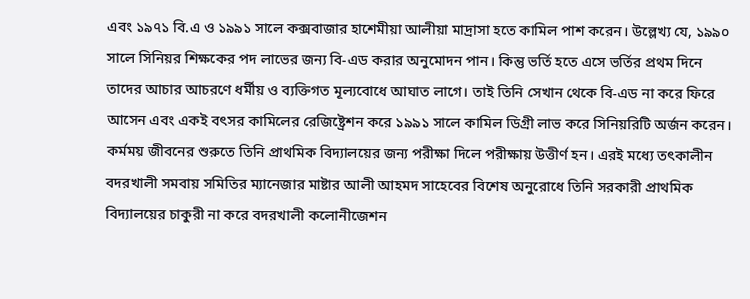এবং ১৯৭১ বি.এ ও ১৯৯১ সালে কক্সবাজার হাশেমীয়া আলীয়া মাদ্রাসা হতে কামিল পাশ করেন। উল্লেখ্য যে, ১৯৯০ সালে সিনিয়র শিক্ষকের পদ লাভের জন্য বি-এড করার অনুমোদন পান। কিন্তু ভর্তি হতে এসে ভর্তির প্রথম দিনে তাদের আচার আচরণে ধর্মীয় ও ব্যক্তিগত মূল্যবোধে আঘাত লাগে। তাই তিনি সেখান থেকে বি-এড না করে ফিরে আসেন এবং একই বৎসর কামিলের রেজিষ্ট্রেশন করে ১৯৯১ সালে কামিল ডিগ্রী লাভ করে সিনিয়রিটি অর্জন করেন। কর্মময় জীবনের শুরুতে তিনি প্রাথমিক বিদ্যালয়ের জন্য পরীক্ষা দিলে পরীক্ষায় উত্তীর্ণ হন। এরই মধ্যে তৎকালীন বদরখালী সমবায় সমিতির ম্যানেজার মাষ্টার আলী আহমদ সাহেবের বিশেষ অনুরোধে তিনি সরকারী প্রাথমিক বিদ্যালয়ের চাকুরী না করে বদরখালী কলোনীজেশন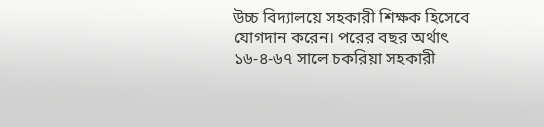উচ্চ বিদ্যালয়ে সহকারী শিক্ষক হিসেবে যোগদান করেন। পরের বছর অর্থাৎ ১৬-৪-৬৭ সালে চকরিয়া সহকারী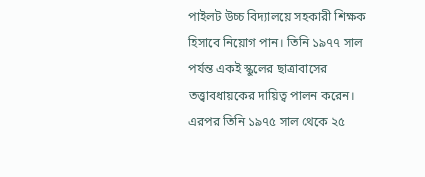পাইলট উচ্চ বিদ্যালয়ে সহকারী শিক্ষক হিসাবে নিয়োগ পান। তিনি ১৯৭৭ সাল পর্যন্ত একই স্কুলের ছাত্রাবাসের তত্ত্বাবধায়কের দায়িত্ব পালন করেন। এরপর তিনি ১৯৭৫ সাল থেকে ২৫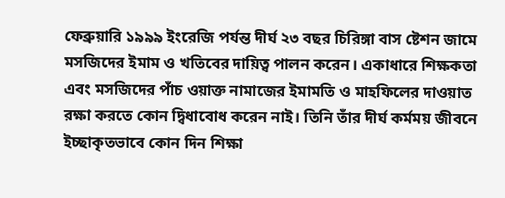ফেব্রুয়ারি ১৯৯৯ ইংরেজি পর্যন্ত দীর্ঘ ২৩ বছর চিরিঙ্গা বাস ষ্টেশন জামে মসজিদের ইমাম ও খতিবের দায়িত্ব পালন করেন। একাধারে শিক্ষকতা এবং মসজিদের পাঁচ ওয়াক্ত নামাজের ইমামতি ও মাহফিলের দাওয়াত রক্ষা করতে কোন দ্বিধাবোধ করেন নাই। তিনি তাঁর দীর্ঘ কর্মময় জীবনে ইচ্ছাকৃতভাবে কোন দিন শিক্ষা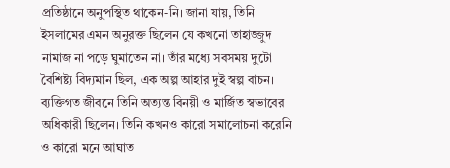প্রতিষ্ঠানে অনুপস্থিত থাকেন-নি। জানা যায়, তিনি ইসলামের এমন অনুরক্ত ছিলেন যে কখনো তাহাজ্জুদ নামাজ না পড়ে ঘুমাতেন না। তাঁর মধ্যে সবসময় দুটো বৈশিষ্ট্য বিদ্যমান ছিল, এক অল্প আহার দুই স্বল্প বাচন। ব্যক্তিগত জীবনে তিনি অত্যন্ত বিনয়ী ও মার্জিত স্বভাবের অধিকারী ছিলেন। তিনি কখনও কারো সমালোচনা করেনি ও কারো মনে আঘাত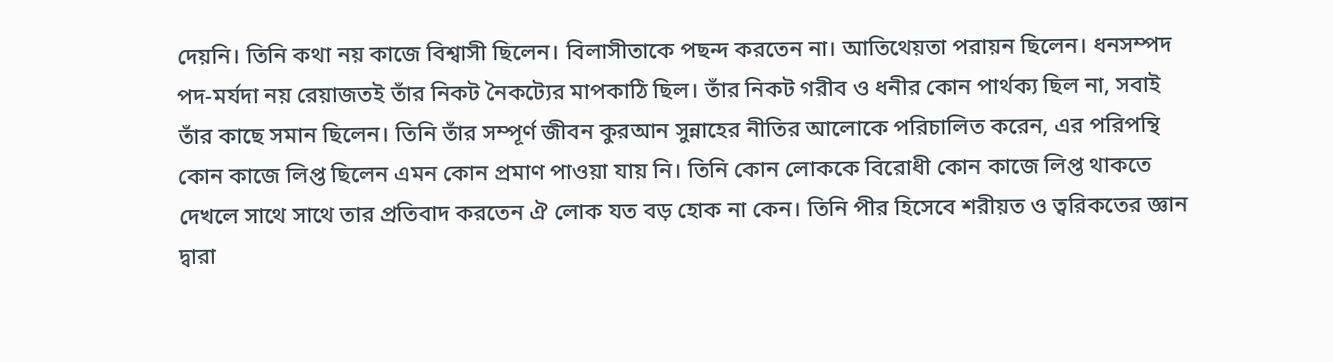দেয়নি। তিনি কথা নয় কাজে বিশ্বাসী ছিলেন। বিলাসীতাকে পছন্দ করতেন না। আতিথেয়তা পরায়ন ছিলেন। ধনসম্পদ পদ-মর্যদা নয় রেয়াজতই তাঁর নিকট নৈকট্যের মাপকাঠি ছিল। তাঁর নিকট গরীব ও ধনীর কোন পার্থক্য ছিল না, সবাই তাঁর কাছে সমান ছিলেন। তিনি তাঁর সম্পূর্ণ জীবন কুরআন সুন্নাহের নীতির আলোকে পরিচালিত করেন, এর পরিপন্থি কোন কাজে লিপ্ত ছিলেন এমন কোন প্রমাণ পাওয়া যায় নি। তিনি কোন লোককে বিরোধী কোন কাজে লিপ্ত থাকতে দেখলে সাথে সাথে তার প্রতিবাদ করতেন ঐ লোক যত বড় হোক না কেন। তিনি পীর হিসেবে শরীয়ত ও ত্বরিকতের জ্ঞান দ্বারা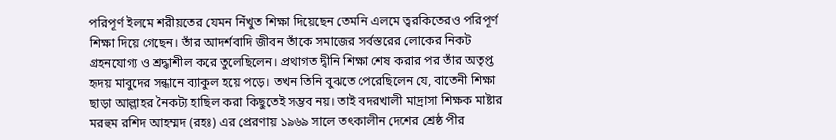পরিপূর্ণ ইলমে শরীয়তের যেমন নিঁখুত শিক্ষা দিয়েছেন তেমনি এলমে ত্বরকিতেরও পরিপূর্ণ শিক্ষা দিয়ে গেছেন। তাঁর আদর্শবাদি জীবন তাঁকে সমাজের সর্বস্তরের লোকের নিকট গ্রহনযোগ্য ও শ্রদ্ধাশীল করে তুলেছিলেন। প্রথাগত দ্বীনি শিক্ষা শেষ করার পর তাঁর অতৃপ্ত হৃদয় মাবুদের সন্ধানে ব্যাকুল হয়ে পড়ে। তখন তিনি বুঝতে পেরেছিলেন যে, বাতেনী শিক্ষা ছাড়া আল্লাহর নৈকট্য হাছিল করা কিছুতেই সম্ভব নয়। তাই বদরখালী মাদ্রাসা শিক্ষক মাষ্টার মরহুম রশিদ আহম্মদ (রহঃ) এর প্রেরণায় ১৯৬৯ সালে তৎকালীন দেশের শ্রেষ্ঠ পীর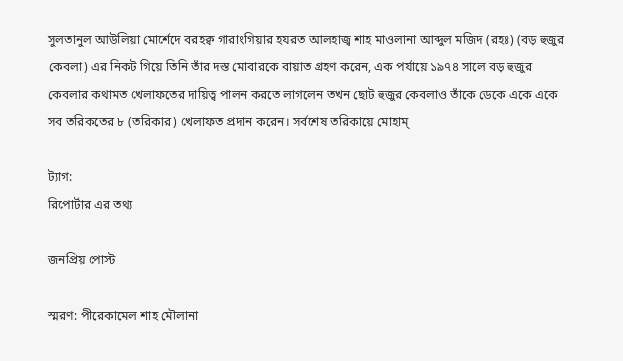সুলতানুল আউলিয়া মোর্শেদে বরহক্ব গারাংগিয়ার হযরত আলহাজ্ব শাহ মাওলানা আব্দুল মজিদ (রহঃ) (বড় হুজুর কেবলা) এর নিকট গিয়ে তিনি তাঁর দস্ত মোবারকে বায়াত গ্রহণ করেন, এক পর্যায়ে ১৯৭৪ সালে বড় হুজুর কেবলার কথামত খেলাফতের দায়িত্ব পালন করতে লাগলেন তখন ছোট হুজুর কেবলাও তাঁকে ডেকে একে একে সব তরিকতের ৮ (তরিকার) খেলাফত প্রদান করেন। সর্বশেষ তরিকায়ে মোহাম্

ট্যাগ:
রিপোর্টার এর তথ্য

জনপ্রিয় পোস্ট

স্মরণ: পীরেকামেল শাহ মৌলানা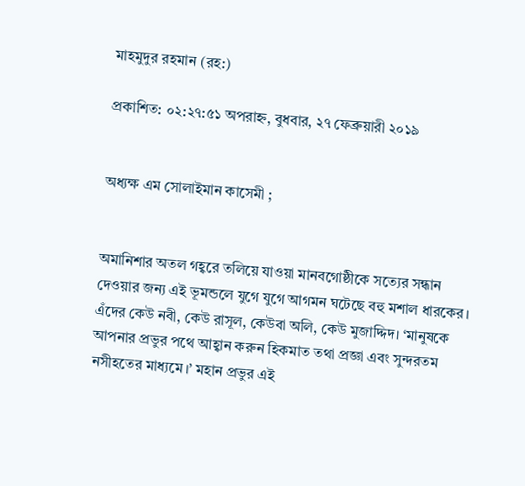মাহমুদুর রহমান (রহ:)

প্রকাশিত: ০২:২৭:৫১ অপরাহ্ন, বুধবার, ২৭ ফেব্রুয়ারী ২০১৯


অধ্যক্ষ এম সোলাইমান কাসেমী ;


অমানিশার অতল গহ্বরে তলিয়ে যাওয়া মানবগোষ্ঠীকে সত্যের সন্ধান দেওয়ার জন্য এই ভূমন্ডলে যুগে যুগে আগমন ঘটেছে বহু মশাল ধারকের। এঁদের কেউ নবী, কেউ রাসূল, কেউবা অলি, কেউ মুজাদ্দিদ। ‘মানুষকে আপনার প্রভুর পথে আহ্বান করুন হিকমাত তথা প্রজ্ঞা এবং সুন্দরতম নসীহতের মাধ্যমে।’ মহান প্রভুর এই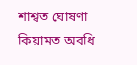শাশ্বত ঘোষণা কিয়ামত অবধি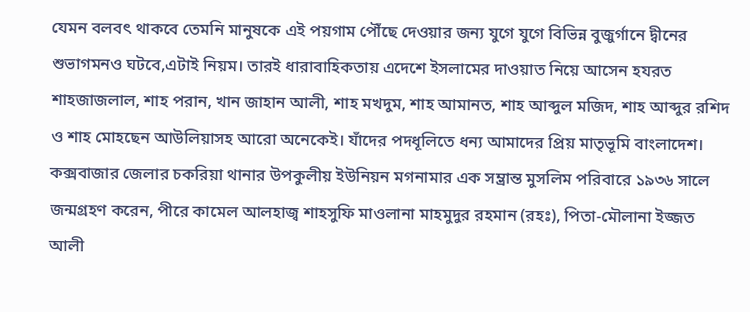যেমন বলবৎ থাকবে তেমনি মানুষকে এই পয়গাম পৌঁছে দেওয়ার জন্য যুগে যুগে বিভিন্ন বুজুর্গানে দ্বীনের শুভাগমনও ঘটবে,এটাই নিয়ম। তারই ধারাবাহিকতায় এদেশে ইসলামের দাওয়াত নিয়ে আসেন হযরত শাহজাজলাল, শাহ পরান, খান জাহান আলী, শাহ মখদুম, শাহ আমানত, শাহ আব্দুল মজিদ, শাহ আব্দুর রশিদ ও শাহ মোহছেন আউলিয়াসহ আরো অনেকেই। যাঁদের পদধূলিতে ধন্য আমাদের প্রিয় মাতৃভূমি বাংলাদেশ। কক্সবাজার জেলার চকরিয়া থানার উপকুলীয় ইউনিয়ন মগনামার এক সম্ভ্রান্ত মুসলিম পরিবারে ১৯৩৬ সালে জন্মগ্রহণ করেন, পীরে কামেল আলহাজ্ব শাহসুফি মাওলানা মাহমুদুর রহমান (রহঃ), পিতা-মৌলানা ইজ্জত আলী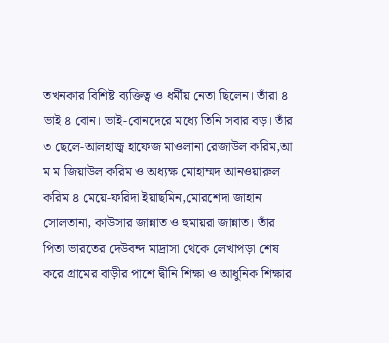তখনকার বিশিষ্ট ব্যক্তিত্ব ও ধর্মীয় নেতা ছিলেন। তাঁরা ৪ ভাই ৪ বোন। ভাই-বোনদেরে মধ্যে তিনি সবার বড়। তাঁর ৩ ছেলে-আলহাজ্ব হাফেজ মাওলানা রেজাউল করিম,আ ম ম জিয়াউল করিম ও অধ্যক্ষ মোহাম্মদ আনওয়ারুল করিম ৪ মেয়ে-ফরিদা ইয়াছমিন,মোরশেদা জাহান সোলতানা, কাউসার জান্নাত ও হুমায়রা জান্নাত। তাঁর পিতা ভারতের দেউবন্দ মাদ্রাসা থেকে লেখাপড়া শেষ করে গ্রামের বাড়ীর পাশে দ্বীনি শিক্ষা ও আধুনিক শিক্ষার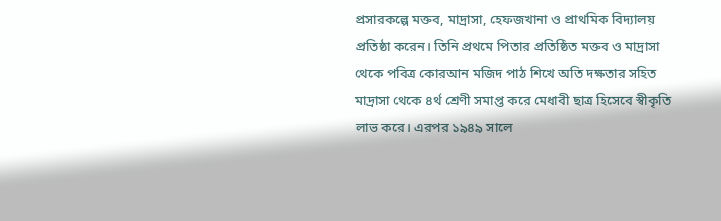প্রসারকল্পে মক্তব, মাদ্রাসা, হেফজখানা ও প্রাথমিক বিদ্যালয় প্রতিষ্ঠা করেন। তিনি প্রথমে পিতার প্রতিষ্ঠিত মক্তব ও মাদ্রাসা থেকে পবিত্র কোরআন মজিদ পাঠ শিখে অতি দক্ষতার সহিত মাদ্রাসা থেকে ৪র্থ শ্রেণী সমাপ্ত করে মেধাবী ছাত্র হিসেবে স্বীকৃতি লাভ করে। এরপর ১৯৪৯ সালে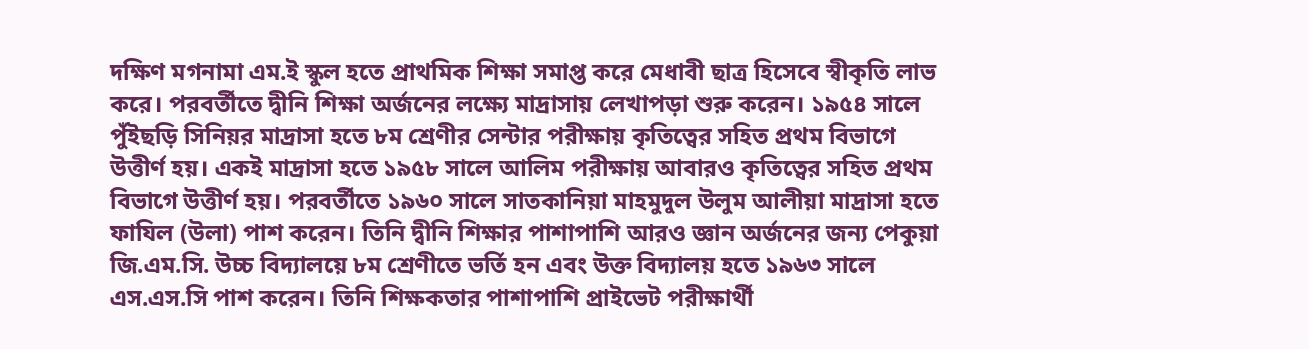দক্ষিণ মগনামা এম.ই স্কুল হতে প্রাথমিক শিক্ষা সমাপ্ত করে মেধাবী ছাত্র হিসেবে স্বীকৃতি লাভ করে। পরবর্তীতে দ্বীনি শিক্ষা অর্জনের লক্ষ্যে মাদ্রাসায় লেখাপড়া শুরু করেন। ১৯৫৪ সালে পুঁইছড়ি সিনিয়র মাদ্রাসা হতে ৮ম শ্রেণীর সেন্টার পরীক্ষায় কৃতিত্বের সহিত প্রথম বিভাগে উত্তীর্ণ হয়। একই মাদ্রাসা হতে ১৯৫৮ সালে আলিম পরীক্ষায় আবারও কৃতিত্বের সহিত প্রথম বিভাগে উত্তীর্ণ হয়। পরবর্তীতে ১৯৬০ সালে সাতকানিয়া মাহমুদুল উলুম আলীয়া মাদ্রাসা হতে ফাযিল (উলা) পাশ করেন। তিনি দ্বীনি শিক্ষার পাশাপাশি আরও জ্ঞান অর্জনের জন্য পেকুয়া জি.এম.সি. উচ্চ বিদ্যালয়ে ৮ম শ্রেণীতে ভর্তি হন এবং উক্ত বিদ্যালয় হতে ১৯৬৩ সালে এস.এস.সি পাশ করেন। তিনি শিক্ষকতার পাশাপাশি প্রাইভেট পরীক্ষার্থী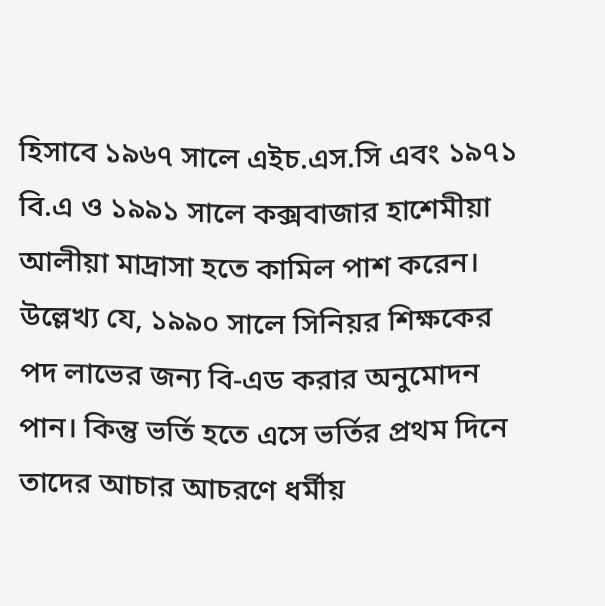হিসাবে ১৯৬৭ সালে এইচ.এস.সি এবং ১৯৭১ বি.এ ও ১৯৯১ সালে কক্সবাজার হাশেমীয়া আলীয়া মাদ্রাসা হতে কামিল পাশ করেন। উল্লেখ্য যে, ১৯৯০ সালে সিনিয়র শিক্ষকের পদ লাভের জন্য বি-এড করার অনুমোদন পান। কিন্তু ভর্তি হতে এসে ভর্তির প্রথম দিনে তাদের আচার আচরণে ধর্মীয়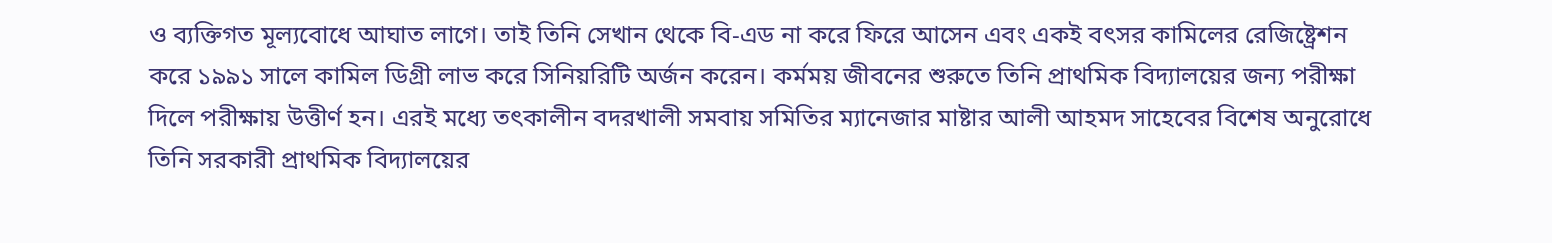ও ব্যক্তিগত মূল্যবোধে আঘাত লাগে। তাই তিনি সেখান থেকে বি-এড না করে ফিরে আসেন এবং একই বৎসর কামিলের রেজিষ্ট্রেশন করে ১৯৯১ সালে কামিল ডিগ্রী লাভ করে সিনিয়রিটি অর্জন করেন। কর্মময় জীবনের শুরুতে তিনি প্রাথমিক বিদ্যালয়ের জন্য পরীক্ষা দিলে পরীক্ষায় উত্তীর্ণ হন। এরই মধ্যে তৎকালীন বদরখালী সমবায় সমিতির ম্যানেজার মাষ্টার আলী আহমদ সাহেবের বিশেষ অনুরোধে তিনি সরকারী প্রাথমিক বিদ্যালয়ের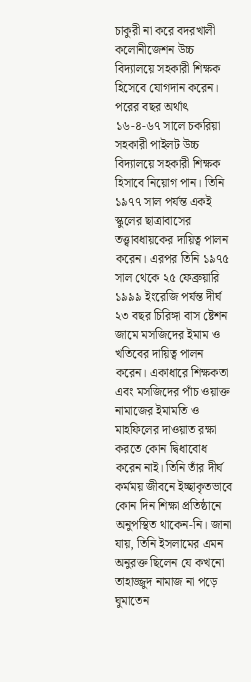চাকুরী না করে বদরখালী কলোনীজেশন উচ্চ বিদ্যালয়ে সহকারী শিক্ষক হিসেবে যোগদান করেন। পরের বছর অর্থাৎ ১৬-৪-৬৭ সালে চকরিয়া সহকারী পাইলট উচ্চ বিদ্যালয়ে সহকারী শিক্ষক হিসাবে নিয়োগ পান। তিনি ১৯৭৭ সাল পর্যন্ত একই স্কুলের ছাত্রাবাসের তত্ত্বাবধায়কের দায়িত্ব পালন করেন। এরপর তিনি ১৯৭৫ সাল থেকে ২৫ ফেব্রুয়ারি ১৯৯৯ ইংরেজি পর্যন্ত দীর্ঘ ২৩ বছর চিরিঙ্গা বাস ষ্টেশন জামে মসজিদের ইমাম ও খতিবের দায়িত্ব পালন করেন। একাধারে শিক্ষকতা এবং মসজিদের পাঁচ ওয়াক্ত নামাজের ইমামতি ও মাহফিলের দাওয়াত রক্ষা করতে কোন দ্বিধাবোধ করেন নাই। তিনি তাঁর দীর্ঘ কর্মময় জীবনে ইচ্ছাকৃতভাবে কোন দিন শিক্ষা প্রতিষ্ঠানে অনুপস্থিত থাকেন-নি। জানা যায়, তিনি ইসলামের এমন অনুরক্ত ছিলেন যে কখনো তাহাজ্জুদ নামাজ না পড়ে ঘুমাতেন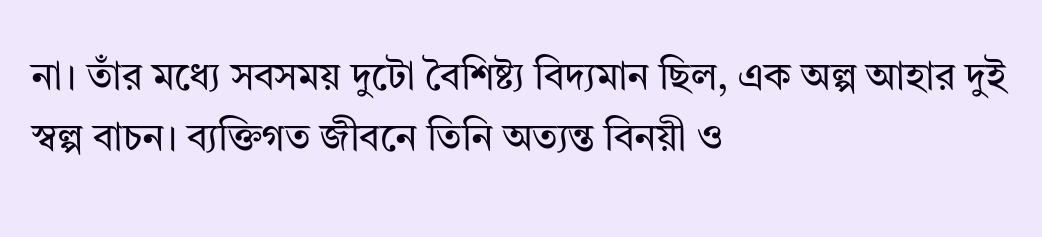না। তাঁর মধ্যে সবসময় দুটো বৈশিষ্ট্য বিদ্যমান ছিল, এক অল্প আহার দুই স্বল্প বাচন। ব্যক্তিগত জীবনে তিনি অত্যন্ত বিনয়ী ও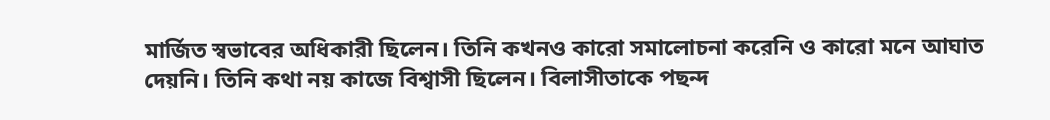মার্জিত স্বভাবের অধিকারী ছিলেন। তিনি কখনও কারো সমালোচনা করেনি ও কারো মনে আঘাত দেয়নি। তিনি কথা নয় কাজে বিশ্বাসী ছিলেন। বিলাসীতাকে পছন্দ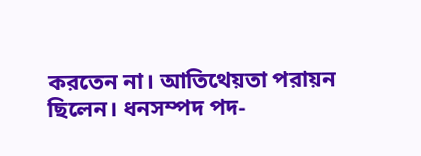করতেন না। আতিথেয়তা পরায়ন ছিলেন। ধনসম্পদ পদ-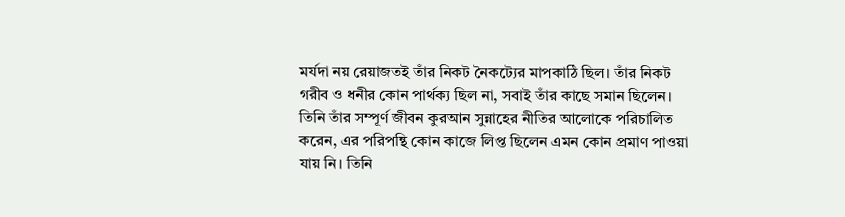মর্যদা নয় রেয়াজতই তাঁর নিকট নৈকট্যের মাপকাঠি ছিল। তাঁর নিকট গরীব ও ধনীর কোন পার্থক্য ছিল না, সবাই তাঁর কাছে সমান ছিলেন। তিনি তাঁর সম্পূর্ণ জীবন কুরআন সুন্নাহের নীতির আলোকে পরিচালিত করেন, এর পরিপন্থি কোন কাজে লিপ্ত ছিলেন এমন কোন প্রমাণ পাওয়া যায় নি। তিনি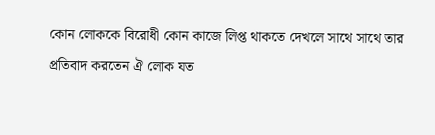কোন লোককে বিরোধী কোন কাজে লিপ্ত থাকতে দেখলে সাথে সাথে তার প্রতিবাদ করতেন ঐ লোক যত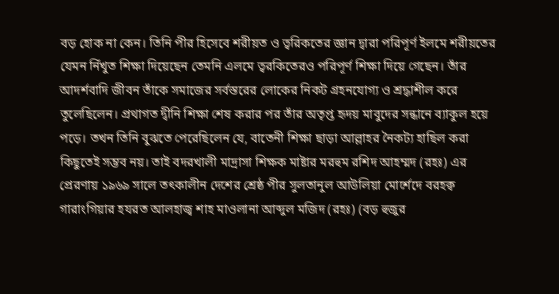বড় হোক না কেন। তিনি পীর হিসেবে শরীয়ত ও ত্বরিকতের জ্ঞান দ্বারা পরিপূর্ণ ইলমে শরীয়তের যেমন নিঁখুত শিক্ষা দিয়েছেন তেমনি এলমে ত্বরকিতেরও পরিপূর্ণ শিক্ষা দিয়ে গেছেন। তাঁর আদর্শবাদি জীবন তাঁকে সমাজের সর্বস্তরের লোকের নিকট গ্রহনযোগ্য ও শ্রদ্ধাশীল করে তুলেছিলেন। প্রথাগত দ্বীনি শিক্ষা শেষ করার পর তাঁর অতৃপ্ত হৃদয় মাবুদের সন্ধানে ব্যাকুল হয়ে পড়ে। তখন তিনি বুঝতে পেরেছিলেন যে, বাতেনী শিক্ষা ছাড়া আল্লাহর নৈকট্য হাছিল করা কিছুতেই সম্ভব নয়। তাই বদরখালী মাদ্রাসা শিক্ষক মাষ্টার মরহুম রশিদ আহম্মদ (রহঃ) এর প্রেরণায় ১৯৬৯ সালে তৎকালীন দেশের শ্রেষ্ঠ পীর সুলতানুল আউলিয়া মোর্শেদে বরহক্ব গারাংগিয়ার হযরত আলহাজ্ব শাহ মাওলানা আব্দুল মজিদ (রহঃ) (বড় হুজুর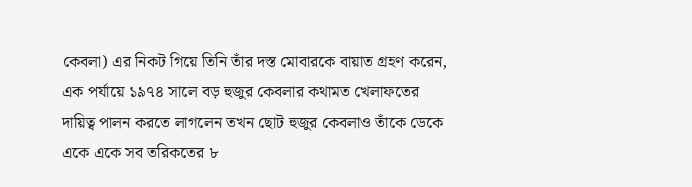কেবলা) এর নিকট গিয়ে তিনি তাঁর দস্ত মোবারকে বায়াত গ্রহণ করেন, এক পর্যায়ে ১৯৭৪ সালে বড় হুজুর কেবলার কথামত খেলাফতের দায়িত্ব পালন করতে লাগলেন তখন ছোট হুজুর কেবলাও তাঁকে ডেকে একে একে সব তরিকতের ৮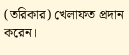(তরিকার) খেলাফত প্রদান করেন।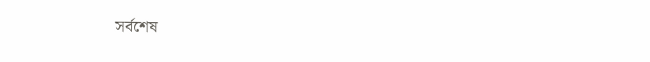সর্বশেষ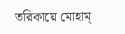তরিকায়ে মোহাম্